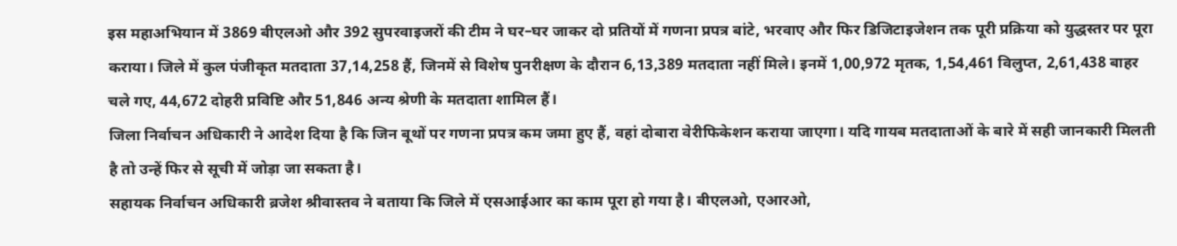इस महाअभियान में 3869 बीएलओ और 392 सुपरवाइजरों की टीम ने घर–घर जाकर दो प्रतियों में गणना प्रपत्र बांटे, भरवाए और फिर डिजिटाइजेशन तक पूरी प्रक्रिया को युद्धस्तर पर पूरा कराया। जिले में कुल पंजीकृत मतदाता 37,14,258 हैं, जिनमें से विशेष पुनरीक्षण के दौरान 6,13,389 मतदाता नहीं मिले। इनमें 1,00,972 मृतक, 1,54,461 विलुप्त, 2,61,438 बाहर चले गए, 44,672 दोहरी प्रविष्टि और 51,846 अन्य श्रेणी के मतदाता शामिल हैं।
जिला निर्वाचन अधिकारी ने आदेश दिया है कि जिन बूथों पर गणना प्रपत्र कम जमा हुए हैं, वहां दोबारा वेरीफिकेशन कराया जाएगा। यदि गायब मतदाताओं के बारे में सही जानकारी मिलती है तो उन्हें फिर से सूची में जोड़ा जा सकता है।
सहायक निर्वाचन अधिकारी ब्रजेश श्रीवास्तव ने बताया कि जिले में एसआईआर का काम पूरा हो गया है। बीएलओ, एआरओ,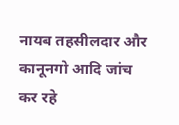नायब तहसीलदार और कानूनगो आदि जांच कर रहे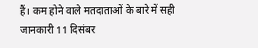हैं। कम होने वाले मतदाताओं के बारे में सही जानकारी 11 दिसंबर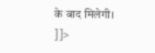के बाद मिलेगी।
]]>